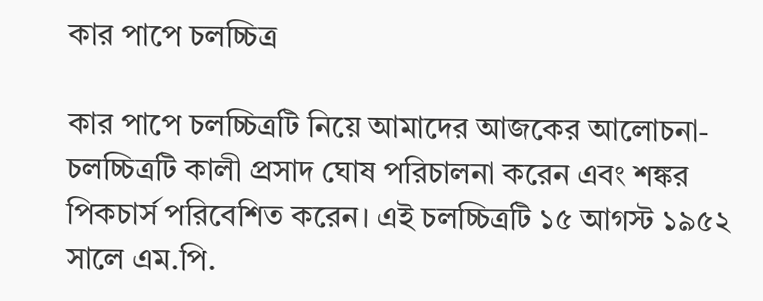কার পাপে চলচ্চিত্র

কার পাপে চলচ্চিত্রটি নিয়ে আমাদের আজকের আলোচনা- চলচ্চিত্রটি কালী প্রসাদ ঘোষ পরিচালনা করেন এবং শঙ্কর পিকচার্স পরিবেশিত করেন। এই চলচ্চিত্রটি ১৫ আগস্ট ১৯৫২ সালে এম.পি.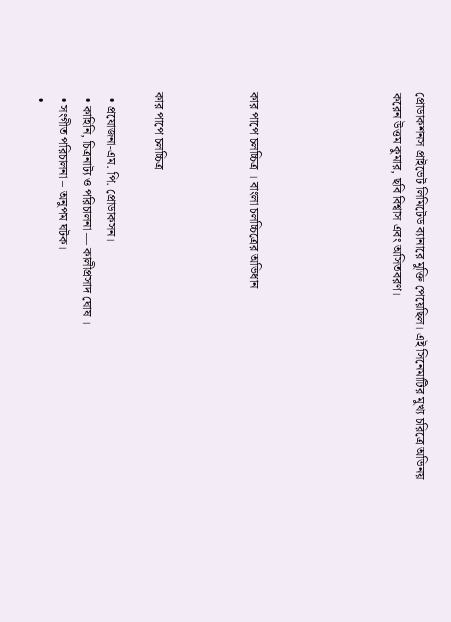প্রোডাকশনস প্রাইভেট লিমিটেড ব্যানারে মুক্তি পেয়েছিল। এই সিনেমাটির মুখ্য চরিত্রে অভিনয় করেন উত্তম কুমার, ছবি বিশ্বাস এবং অসিতবরণ।





কার পাপে চলচ্চিত্র । বাংলা চলচ্চিত্রের অভিধান



কার পাপে চলচ্চিত্র

  • প্রযোজনা-এম. পি. প্রোডাকসন।
  • কাহিনি, চিত্রনাট্য ও পরিচালনা — কালীপ্রসাদ ঘোষ ।
  • সংগীত পরিচালনা – অনুপম ঘটক।
  •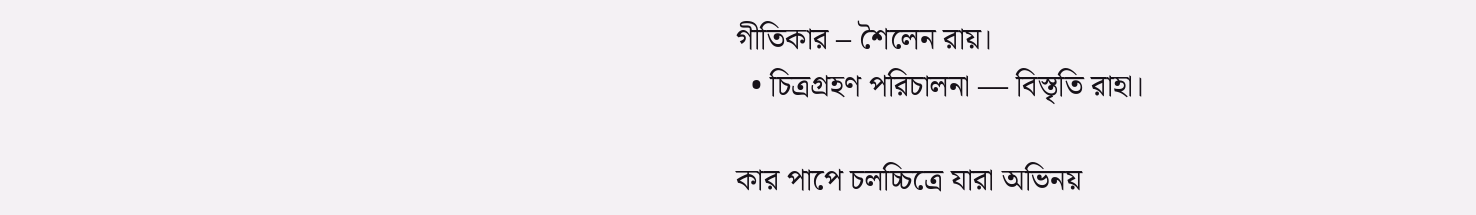গীতিকার – শৈলেন রায়।
  • চিত্রগ্রহণ পরিচালনা — বিস্তৃতি রাহা।

কার পাপে চলচ্চিত্রে যারা অভিনয়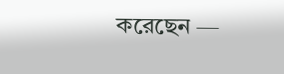করেছেন —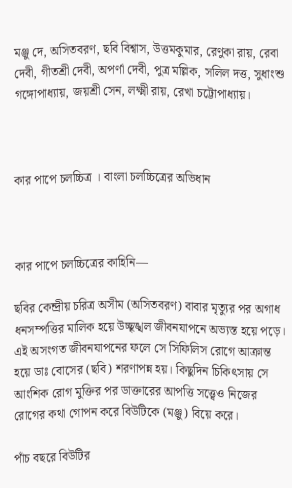মঞ্জু দে, অসিতবরণ, ছবি বিশ্বাস, উত্তমকুমার, রেণুকা রায়, রেবা দেবী, গীতশ্রী দেবী, অপর্ণা দেবী, পুত্র মল্লিক, সলিল দত্ত, সুধাংশু গঙ্গোপাধ্যায়, জয়শ্রী সেন, লক্ষ্মী রায়, রেখা চট্টোপাধ্যায়।



কার পাপে চলচ্চিত্র । বাংলা চলচ্চিত্রের অভিধান



কার পাপে চলচ্চিত্রের কাহিনি—

ছবির কেন্দ্রীয় চরিত্র অসীম (অসিতবরণ) বাবার মৃত্যুর পর অগাধ ধনসম্পত্তির মালিক হয়ে উচ্ছৃঙ্খল জীবনযাপনে অভ্যস্ত হয়ে পড়ে। এই অসংগত জীবনযাপনের ফলে সে সিফিলিস রোগে আক্রান্ত হয়ে ডাঃ বোসের (ছবি) শরণাপন্ন হয়। কিছুদিন চিকিৎসায় সে আংশিক রোগ মুক্তির পর ডাক্তারের আপত্তি সত্ত্বেও নিজের রোগের কথা গোপন করে বিউটিকে (মঞ্জু) বিয়ে করে।

পাঁচ বছরে বিউটির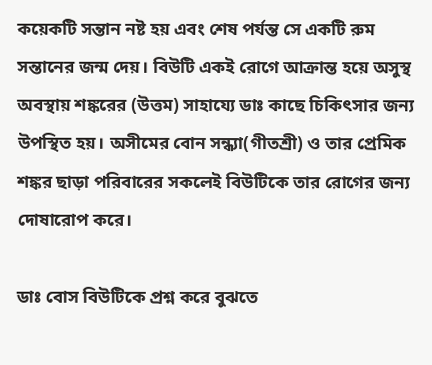কয়েকটি সন্তান নষ্ট হয় এবং শেষ পর্যন্ত সে একটি রুম সন্তানের জন্ম দেয়। বিউটি একই রোগে আক্রান্ত হয়ে অসুস্থ অবস্থায় শঙ্করের (উত্তম) সাহায্যে ডাঃ কাছে চিকিৎসার জন্য উপস্থিত হয়। অসীমের বোন সন্ধ্যা(গীতশ্রী) ও তার প্রেমিক শঙ্কর ছাড়া পরিবারের সকলেই বিউটিকে তার রোগের জন্য দোষারোপ করে।

ডাঃ বোস বিউটিকে প্রশ্ন করে বুঝতে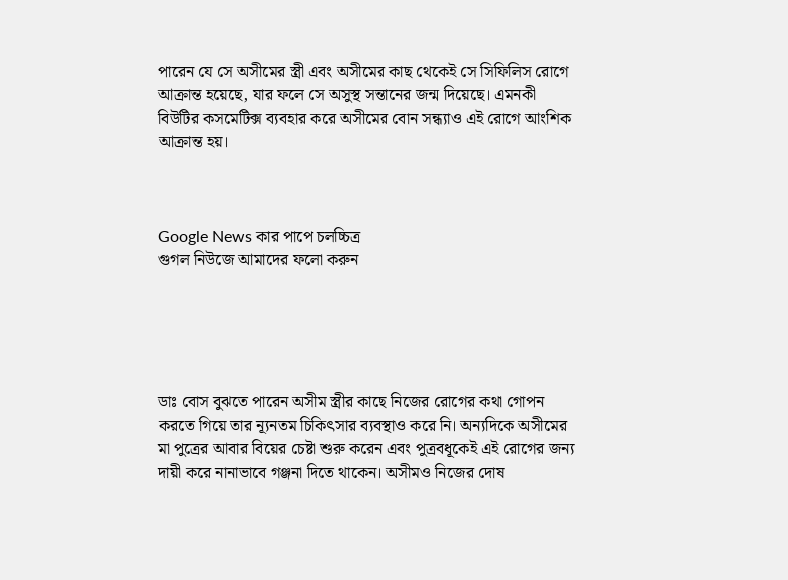পারেন যে সে অসীমের স্ত্রী এবং অসীমের কাছ থেকেই সে সিফিলিস রোগে আক্রান্ত হয়েছে, যার ফলে সে অসুস্থ সন্তানের জন্ম দিয়েছে। এমনকী বিউটির কসমেটিক্স ব্যবহার করে অসীমের বোন সন্ধ্যাও এই রোগে আংশিক আক্রান্ত হয়।



Google News কার পাপে চলচ্চিত্র
গুগল নিউজে আমাদের ফলো করুন





ডাঃ বোস বুঝতে পারেন অসীম স্ত্রীর কাছে নিজের রোগের কথা গোপন করতে গিয়ে তার ন্যূনতম চিকিৎসার ব্যবস্থাও করে নি। অন্যদিকে অসীমের মা পুত্রের আবার বিয়ের চেষ্টা শুরু করেন এবং পুত্রবধূকেই এই রোগের জন্য দায়ী করে নানাভাবে গঞ্জনা দিতে থাকেন। অসীমও নিজের দোষ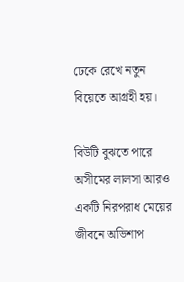ঢেকে রেখে নতুন বিয়েতে আগ্রহী হয়।

বিউটি বুঝতে পারে অসীমের লালসা আরও একটি নিরপরাধ মেয়ের জীবনে অভিশাপ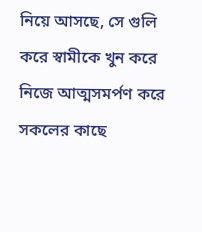নিয়ে আসছে, সে গুলি করে স্বামীকে খুন করে নিজে আত্মসমর্পণ করে সকলের কাছে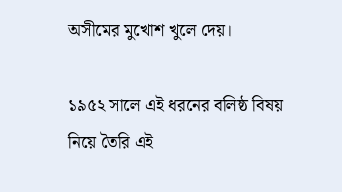অসীমের মুখোশ খুলে দেয়।

১৯৫২ সালে এই ধরনের বলিষ্ঠ বিষয় নিয়ে তৈরি এই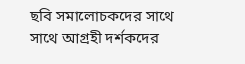ছবি সমালোচকদের সাথে সাথে আগ্রহী দর্শকদের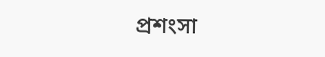প্রশংসা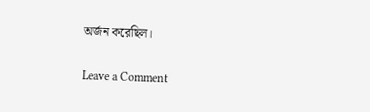অর্জন করেছিল।

Leave a Comment